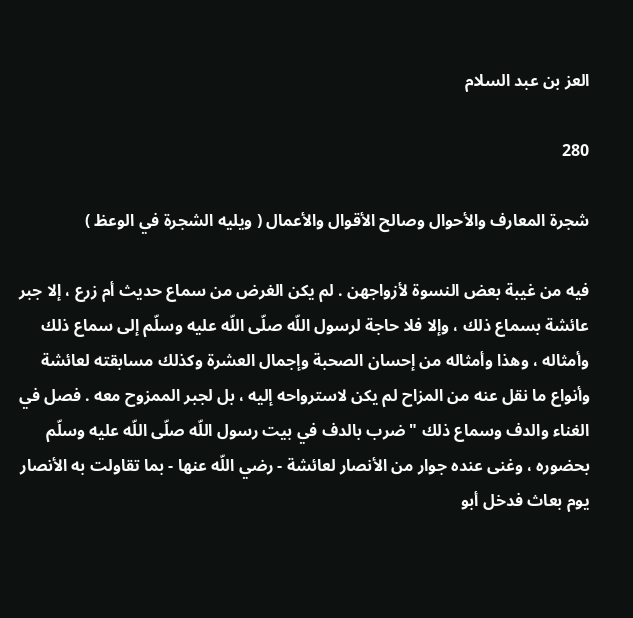العز بن عبد السلام

280

شجرة المعارف والأحوال وصالح الأقوال والأعمال ( ويليه الشجرة في الوعظ )

فيه من غيبة بعض النسوة لأزواجهن . لم يكن الغرض من سماع حديث أم زرع ، إلا جبر عائشة بسماع ذلك ، وإلا فلا حاجة لرسول اللّه صلّى اللّه عليه وسلّم إلى سماع ذلك وأمثاله ، وهذا وأمثاله من إحسان الصحبة وإجمال العشرة وكذلك مسابقته لعائشة وأنواع ما نقل عنه من المزاح لم يكن لاسترواحه إليه ، بل لجبر الممزوح معه . فصل في الغناء والدف وسماع ذلك " ضرب بالدف في بيت رسول اللّه صلّى اللّه عليه وسلّم بحضوره ، وغنى عنده جوار من الأنصار لعائشة - رضي اللّه عنها - بما تقاولت به الأنصار يوم بعاث فدخل أبو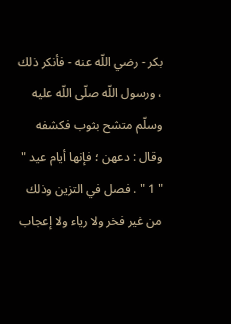بكر - رضي اللّه عنه - فأنكر ذلك ، ورسول اللّه صلّى اللّه عليه وسلّم متشح بثوب فكشفه وقال : دعهن ؛ فإنها أيام عيد " " 1 " . فصل في التزين وذلك من غير فخر ولا رياء ولا إعجاب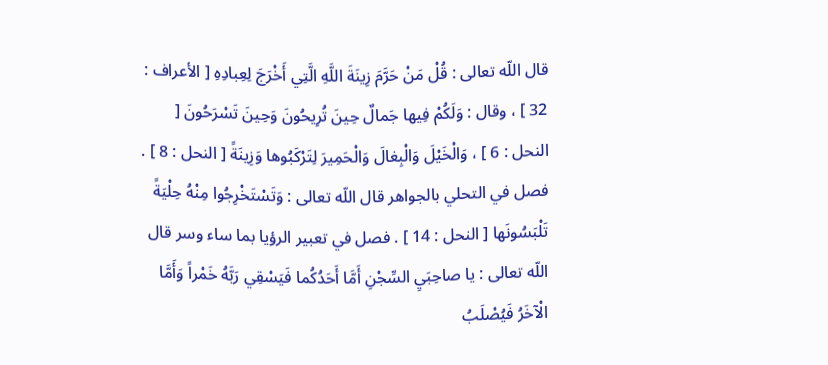قال اللّه تعالى : قُلْ مَنْ حَرَّمَ زِينَةَ اللَّهِ الَّتِي أَخْرَجَ لِعِبادِهِ [ الأعراف : 32 ] ، وقال : وَلَكُمْ فِيها جَمالٌ حِينَ تُرِيحُونَ وَحِينَ تَسْرَحُونَ [ النحل : 6 ] ، وَالْخَيْلَ وَالْبِغالَ وَالْحَمِيرَ لِتَرْكَبُوها وَزِينَةً [ النحل : 8 ] . فصل في التحلي بالجواهر قال اللّه تعالى : وَتَسْتَخْرِجُوا مِنْهُ حِلْيَةً تَلْبَسُونَها [ النحل : 14 ] . فصل في تعبير الرؤيا بما ساء وسر قال اللّه تعالى : يا صاحِبَيِ السِّجْنِ أَمَّا أَحَدُكُما فَيَسْقِي رَبَّهُ خَمْراً وَأَمَّا الْآخَرُ فَيُصْلَبُ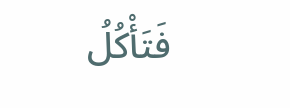فَتَأْكُلُ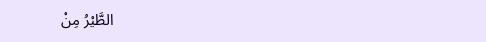الطَّيْرُ مِنْ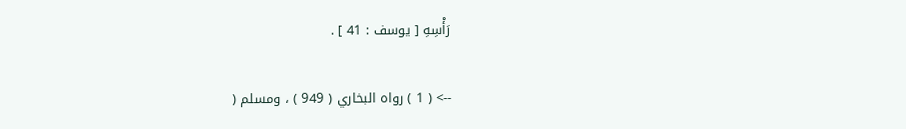رَأْسِهِ [ يوسف : 41 ] .

--> ( 1 ) رواه البخاري ( 949 ) ، ومسلم (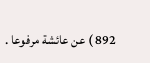892 ) عن عائشة مرفوعا .